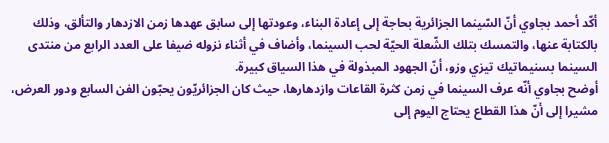أكّد أحمد بجاوي أنّ السّينما الجزائرية بحاجة إلى إعادة البناء، وعودتها إلى سابق عهدها زمن الازدهار والتألق، وذلك بالكتابة عنها، والتمسك بتلك الشّعلة الحيّة لحب السينما، وأضاف في أثناء نزوله ضيفا على العدد الرابع من منتدى السينما بسنيماتيك تيزي وزو، أنّ الجهود المبذولة في هذا السياق كبيرة.
أوضح بجاوي أنّه عرف السينما في زمن كثرة القاعات وازدهارها، حيث كان الجزائريّون يحبّون الفن السابع ودور العرض، مشيرا إلى أنّ هذا القطاع يحتاج اليوم إلى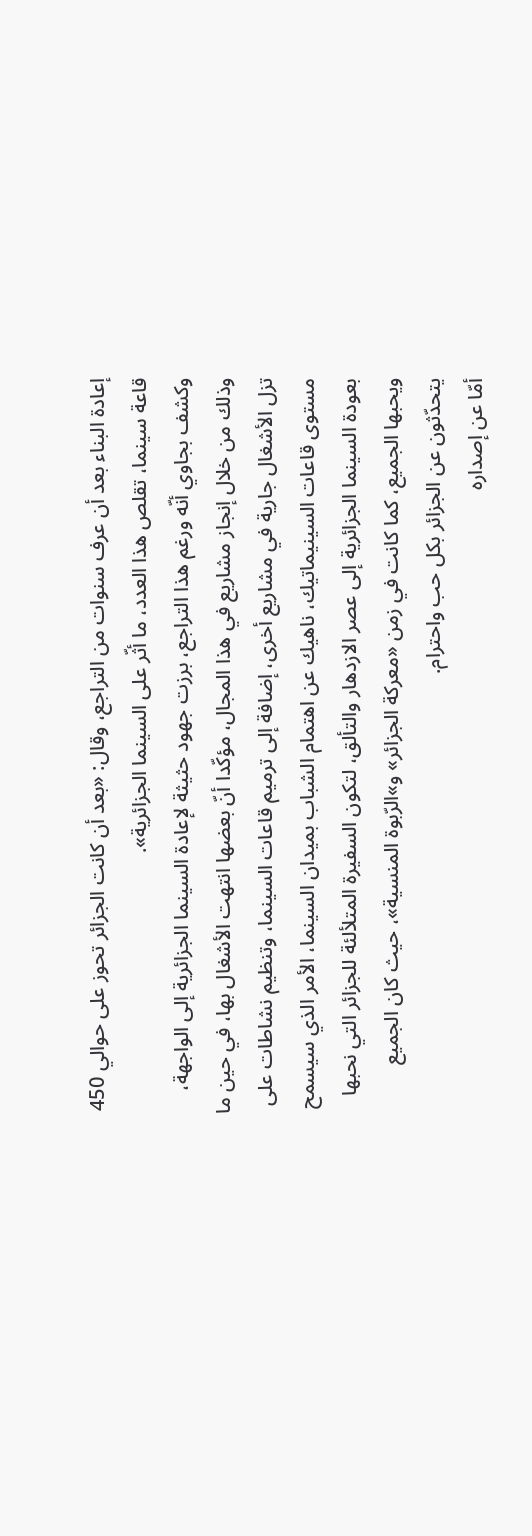إعادة البناء بعد أن عرف سنوات من التراجع، وقال: «بعد أن كانت الجزائر تحوز على حوالي 450 قاعة سينما، تقلص هذا العدد، ما أثّر على السينما الجزائرية».
وكشف بجاوي أنّه ورغم هذا التراجع، برزت جهود حثيثة لإعادة السينما الجزائرية إلى الواجهة، وذلك من خلال إنجاز مشاريع في هذا المجال، مؤكّدا أنّ بعضها انتهت الأشغال بها، في حين ما تزل الأشغال جارية في مشاريع أخرى، إضافة إلى ترميم قاعات السينما، وتنظيم نشاطات على مستوى قاعات السينيماتيك، ناهيك عن اهتمام الشباب بميدان السينما، الأمر الذي سيسمح بعودة السينما الجزائرية إلى عصر الازدهار والتألق، لتكون السفيرة المتلألئة للجزائر التي نحبها ويحبها الجميع، كما كانت في زمن «معركة الجزائر» و»الرّبوة المنسية»، حيث كان الجميع يتحدّثون عن الجزائر بكل حب واحترام.
أمّا عن إصداره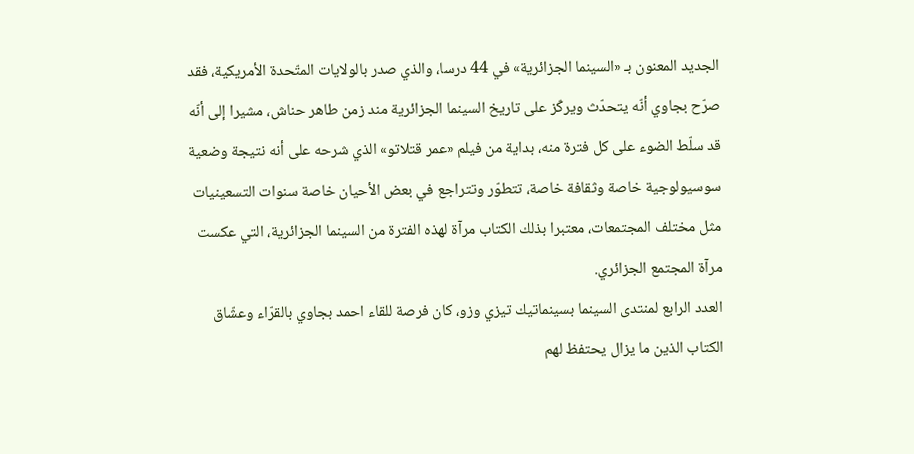الجديد المعنون بـ «السينما الجزائرية» في 44 درسا، والذي صدر بالولايات المتّحدة الأمريكية، فقد صرّح بجاوي أنّه يتحدّث ويركّز على تاريخ السينما الجزائرية مند زمن طاهر حناش، مشيرا إلى أنّه قد سلّط الضوء على كل فترة منه، بداية من فيلم «عمر قتلاتو» الذي شرحه على أنه نتيجة وضعية سوسيولوجية خاصة وثقافة خاصة، تتطوّر وتتراجع في بعض الأحيان خاصة سنوات التسعينيات مثل مختلف المجتمعات، معتبرا بذلك الكتاب مرآة لهذه الفترة من السينما الجزائرية، التي عكست مرآة المجتمع الجزائري.
العدد الرابع لمنتدى السينما بسينماتيك تيزي وزو، كان فرصة للقاء احمد بجاوي بالقرّاء وعشّاق الكتاب الذين ما يزال يحتفظ لهم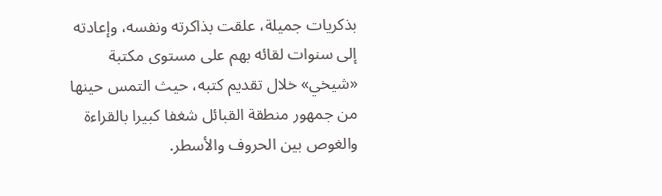بذكريات جميلة، علقت بذاكرته ونفسه، وإعادته إلى سنوات لقائه بهم على مستوى مكتبة «شيخي» خلال تقديم كتبه، حيث التمس حينها من جمهور منطقة القبائل شغفا كبيرا بالقراءة والغوص بين الحروف والأسطر.